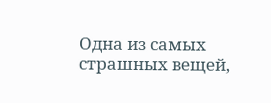Одна из самых страшных вещей,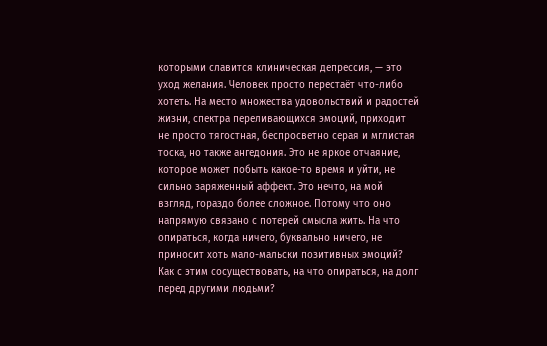которыми славится клиническая депрессия, — это уход желания. Человек просто перестаёт что-либо хотеть. На место множества удовольствий и радостей жизни, спектра переливающихся эмоций, приходит не просто тягостная, беспросветно серая и мглистая тоска, но также ангедония. Это не яркое отчаяние, которое может побыть какое-то время и уйти, не сильно заряженный аффект. Это нечто, на мой взгляд, гораздо более сложное. Потому что оно напрямую связано с потерей смысла жить. На что опираться, когда ничего, буквально ничего, не приносит хоть мало-мальски позитивных эмоций? Как с этим сосуществовать, на что опираться, на долг перед другими людьми?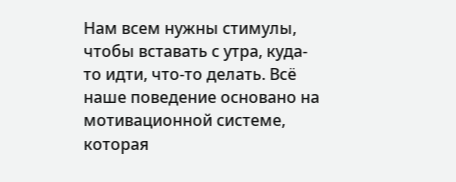Нам всем нужны стимулы, чтобы вставать с утра, куда-то идти, что-то делать. Всё наше поведение основано на мотивационной системе, которая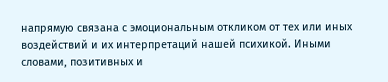напрямую связана с эмоциональным откликом от тех или иных воздействий и их интерпретаций нашей психикой. Иными словами, позитивных и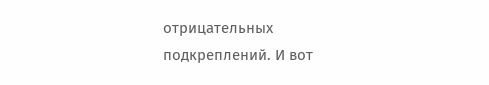отрицательных подкреплений. И вот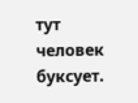тут человек буксует.